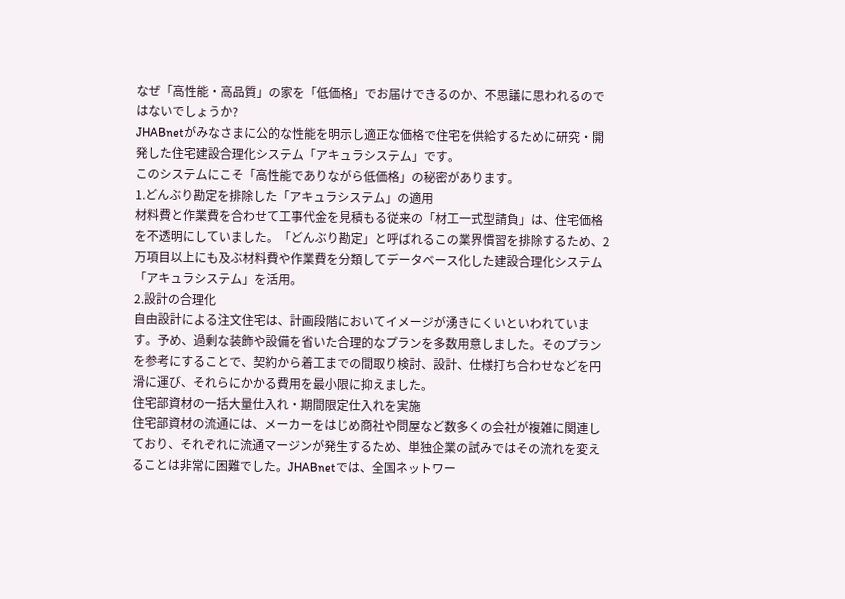なぜ「高性能・高品質」の家を「低価格」でお届けできるのか、不思議に思われるのではないでしょうか?
JHABnetがみなさまに公的な性能を明示し適正な価格で住宅を供給するために研究・開発した住宅建設合理化システム「アキュラシステム」です。
このシステムにこそ「高性能でありながら低価格」の秘密があります。
1.どんぶり勘定を排除した「アキュラシステム」の適用
材料費と作業費を合わせて工事代金を見積もる従来の「材工一式型請負」は、住宅価格を不透明にしていました。「どんぶり勘定」と呼ばれるこの業界慣習を排除するため、2万項目以上にも及ぶ材料費や作業費を分類してデータベース化した建設合理化システム「アキュラシステム」を活用。
2.設計の合理化
自由設計による注文住宅は、計画段階においてイメージが湧きにくいといわれています。予め、過剰な装飾や設備を省いた合理的なプランを多数用意しました。そのプランを参考にすることで、契約から着工までの間取り検討、設計、仕様打ち合わせなどを円滑に運び、それらにかかる費用を最小限に抑えました。
住宅部資材の一括大量仕入れ・期間限定仕入れを実施
住宅部資材の流通には、メーカーをはじめ商社や問屋など数多くの会社が複雑に関連しており、それぞれに流通マージンが発生するため、単独企業の試みではその流れを変えることは非常に困難でした。JHABnetでは、全国ネットワー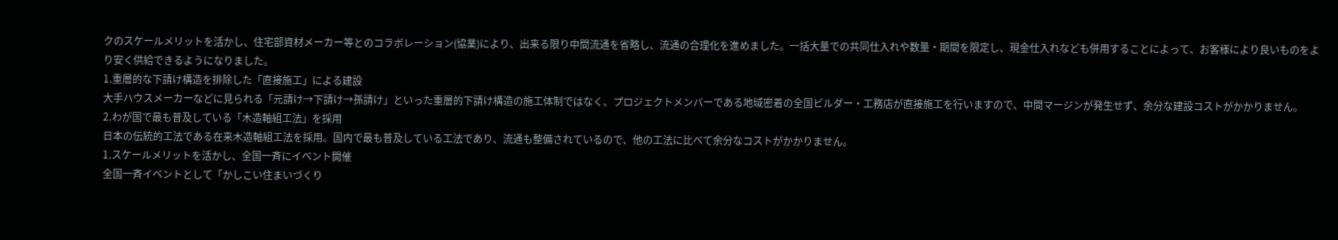クのスケールメリットを活かし、住宅部資材メーカー等とのコラボレーション(協業)により、出来る限り中間流通を省略し、流通の合理化を進めました。一括大量での共同仕入れや数量・期間を限定し、現金仕入れなども併用することによって、お客様により良いものをより安く供給できるようになりました。
1.重層的な下請け構造を排除した「直接施工」による建設
大手ハウスメーカーなどに見られる「元請け→下請け→孫請け」といった重層的下請け構造の施工体制ではなく、プロジェクトメンバーである地域密着の全国ビルダー・工務店が直接施工を行いますので、中間マージンが発生せず、余分な建設コストがかかりません。
2.わが国で最も普及している「木造軸組工法」を採用
日本の伝統的工法である在来木造軸組工法を採用。国内で最も普及している工法であり、流通も整備されているので、他の工法に比べて余分なコストがかかりません。
1.スケールメリットを活かし、全国一斉にイベント開催
全国一斉イベントとして「かしこい住まいづくり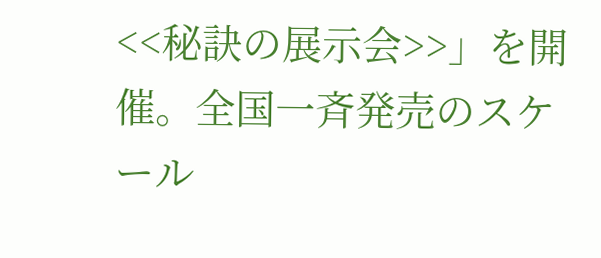<<秘訣の展示会>>」を開催。全国一斉発売のスケール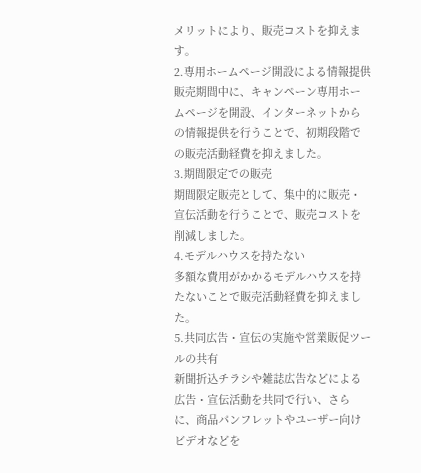メリットにより、販売コストを抑えます。
2.専用ホームページ開設による情報提供
販売期間中に、キャンペーン専用ホームページを開設、インターネットからの情報提供を行うことで、初期段階での販売活動経費を抑えました。
3.期間限定での販売
期間限定販売として、集中的に販売・宣伝活動を行うことで、販売コストを削減しました。
4.モデルハウスを持たない
多額な費用がかかるモデルハウスを持たないことで販売活動経費を抑えました。
5.共同広告・宣伝の実施や営業販促ツールの共有
新聞折込チラシや雑誌広告などによる広告・宣伝活動を共同で行い、さらに、商品パンフレットやユーザー向けビデオなどを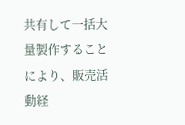共有して一括大量製作することにより、販売活動経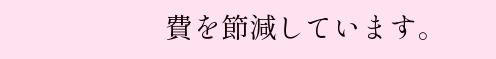費を節減しています。